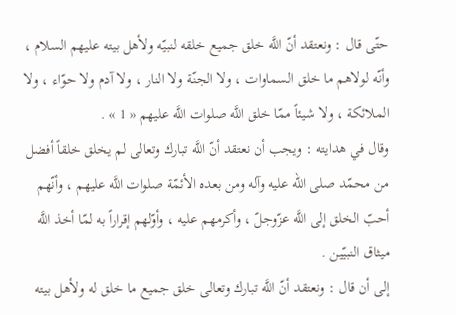حتّى قال : ونعتقد أنّ اللَّه خلق جميع خلقه لنبيّه ولأهل بيته عليهم السلام ، وأنّه لولاهم ما خلق السماوات ، ولا الجنّة ولا النار ، ولا آدم ولا حوّاء ، ولا الملائكة ، ولا شيئاً ممّا خلق اللَّه صلوات اللَّه عليهم « 1 » .
وقال في هدايته : ويجب أن نعتقد أنّ اللَّه تبارك وتعالى لم يخلق خلقاً أفضل من محمّد صلى الله عليه وآله ومن بعده الأئمّة صلوات اللَّه عليهم ، وأنّهم أحبّ الخلق إلى اللَّه عزّوجلّ ، وأكرمهم عليه ، وأوّلهم إقراراً به لمّا أخذ اللَّه ميثاق النبيّين .
إلى أن قال : ونعتقد أنّ اللَّه تبارك وتعالى خلق جميع ما خلق له ولأهل بيته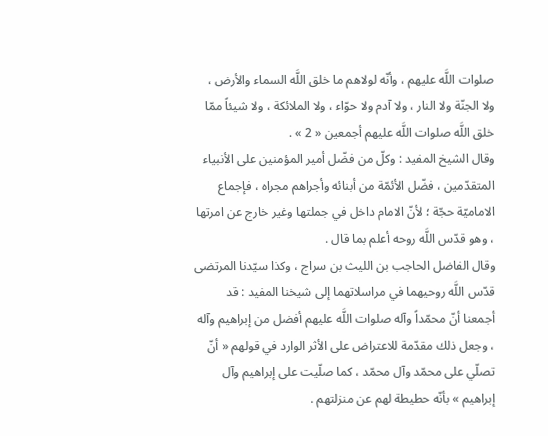صلوات اللَّه عليهم ، وأنّه لولاهم ما خلق اللَّه السماء والأرض ، ولا الجنّة ولا النار ، ولا آدم ولا حوّاء ، ولا الملائكة ، ولا شيئاً ممّا خلق اللَّه صلوات اللَّه عليهم أجمعين « 2 » .
وقال الشيخ المفيد : وكلّ من فضّل أمير المؤمنين على الأنبياء المتقدّمين ، فضّل الأئمّة من أبنائه وأجراهم مجراه ، فإجماع الاماميّة حجّة ؛ لأنّ الامام داخل في جملتها وغير خارج عن امرتها ، وهو قدّس اللَّه روحه أعلم بما قال .
وقال الفاضل الحاجب بن الليث بن سراج ، وكذا سيّدنا المرتضى قدّس اللَّه روحيهما في مراسلاتهما إلى شيخنا المفيد : قد أجمعنا أنّ محمّداً وآله صلوات اللَّه عليهم أفضل من إبراهيم وآله ، وجعل ذلك مقدّمة للاعتراض على الأثر الوارد في قولهم « أنّ تصلّي على محمّد وآل محمّد ، كما صلّيت على إبراهيم وآل إبراهيم » بأنّه حطيطة لهم عن منزلتهم .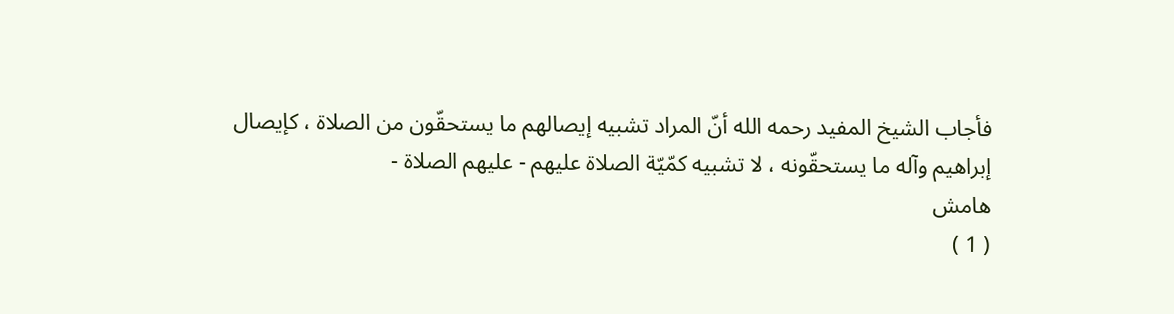فأجاب الشيخ المفيد رحمه الله أنّ المراد تشبيه إيصالهم ما يستحقّون من الصلاة ، كإيصال إبراهيم وآله ما يستحقّونه ، لا تشبيه كمّيّة الصلاة عليهم - عليهم الصلاة -
هامش
( 1 )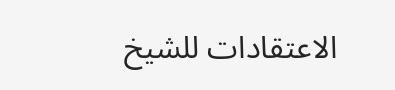الاعتقادات للشيخ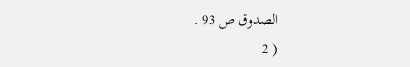الصدوق ص 93 .
( 2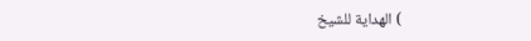) الهداية للشيخ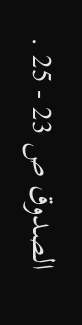الصدوق ص 23 - 25 .